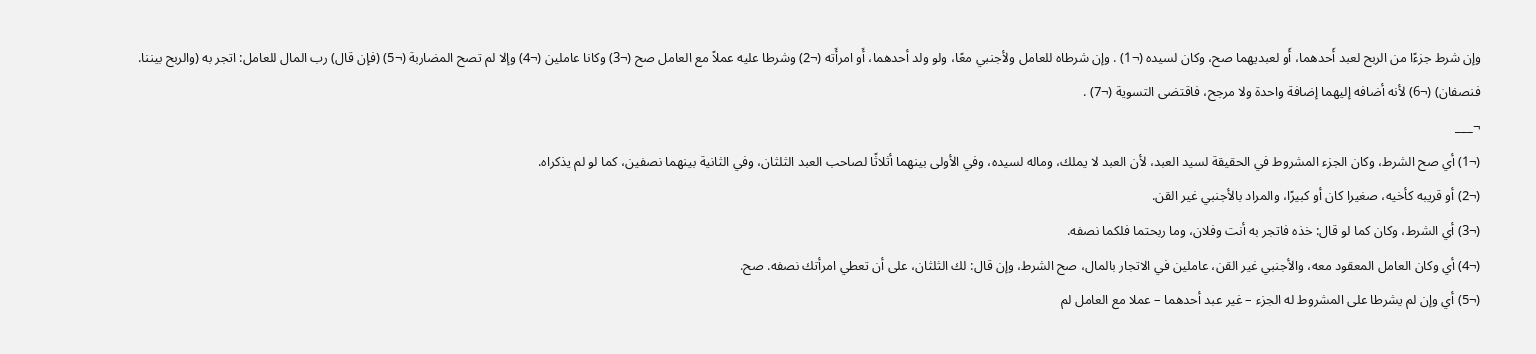وإن شرط جزءًا من الربح لعبد أَحدهما، أَو لعبديهما صح، وكان لسيده (¬1) . وإن شرطاه للعامل ولأجنبي معًا، ولو ولد أحدهما، أَو امرأَته (¬2) وشرطا عليه عملاً مع العامل صح (¬3) وكانا عاملين (¬4) وإلا لم تصح المضاربة (¬5) (فإن قال) رب المال للعامل: اتجر به (والربح بيننا. فنصفان) (¬6) لأنه أضافه إليهما إضافة واحدة ولا مرجح، فاقتضى التسوية (¬7) .
¬___
(¬1) أي صح الشرط، وكان الجزء المشروط في الحقيقة لسيد العبد، لأن العبد لا يملك، وماله لسيده، وفي الأولى بينهما أثلاثًا لصاحب العبد الثلثان، وفي الثانية بينهما نصفين، كما لو لم يذكراه.
(¬2) أو قريبه كأخيه، صغيرا كان أو كبيرًا، والمراد بالأجنبي غير القن.
(¬3) أي الشرط، وكان كما لو قال: خذه فاتجر به أنت وفلان، وما ربحتما فلكما نصفه.
(¬4) أي وكان العامل المعقود معه، والأجنبي غير القن، عاملين في الاتجار بالمال، صح الشرط، وإن قال: لك الثلثان، على أن تعطي امرأتك نصفه. صح.
(¬5) أي وإن لم يشرطا على المشروط له الجزء – غير عبد أحدهما – عملا مع العامل لم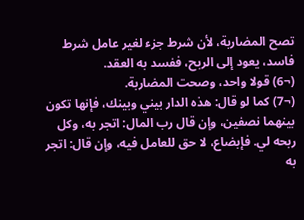تصح المضاربة، لأن شرط جزء لغير عامل شرط فاسد، يعود إلى الربح، ففسد به العقد.
(¬6) قولا واحد، وصحت المضاربة.
(¬7) كما لو قال: هذه الدار بيني وبينك، فإنها تكون بينهما نصفين، وإن قال رب المال: اتجر به، وكل ربحه لي. فإبضاع، لا حق للعامل فيه، وإن قال: اتجر به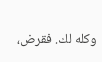وكله لك. فقرض،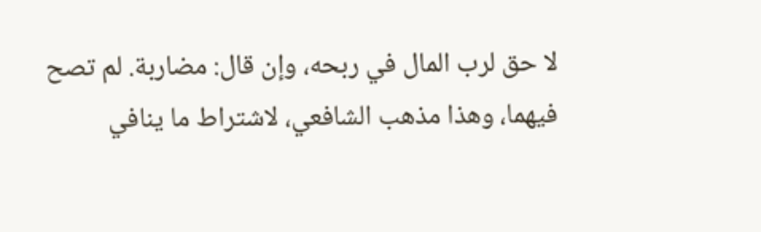لا حق لرب المال في ربحه، وإن قال: مضاربة. لم تصح فيهما، وهذا مذهب الشافعي، لاشتراط ما ينافي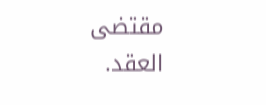مقتضى العقد.